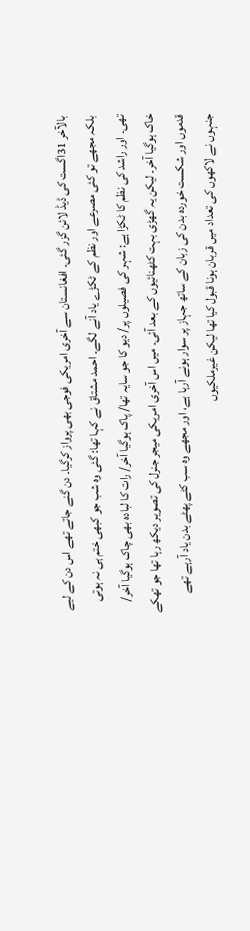بالآخر 31اگست کی ڈیڈ لائن گزر گئی۔ افغانستان سے آخری امریکی فوجی بھی پرواز کرگیا۔ دن گنے جاتے تھے اس دن کے لیے بلکہ مجھے تو کئی مصرعے اور نظم کے ٹکڑے یاد آنے لگے۔ احمد مشتاق نے کہا تھا: گئی وہ شب جو کبھی ختم ہی نہ ہوتی تھی۔ اور راشد کی نظم کا ٹکڑا ہے: شہر کی فصیلوں پر/ دیو کا جو سایہ تھا/ پاک ہوگیا آخر/ رات کا لبادہ بھی چاک ہوگیا آخر/ خاک ہوگیا آخر۔ لیکن یہ گھڑی بہت کٹھنائیوں کے بعد آئی۔ میں اس آخری امریکی میجر جنرل کی تصویر دیکھ رہا تھا جو تھکے قدموں اور شکست خوردہ بدن کی زبان کے ساتھ جہاز پر سوار ہونے آرہا ہے، اور مجھے وہ سب کٹے پھٹے بدن یاد آرہے تھے جنہوں نے لاکھوں کی تعداد میں قربان ہونا قبول کیا تھا لیکن غیرملکیوں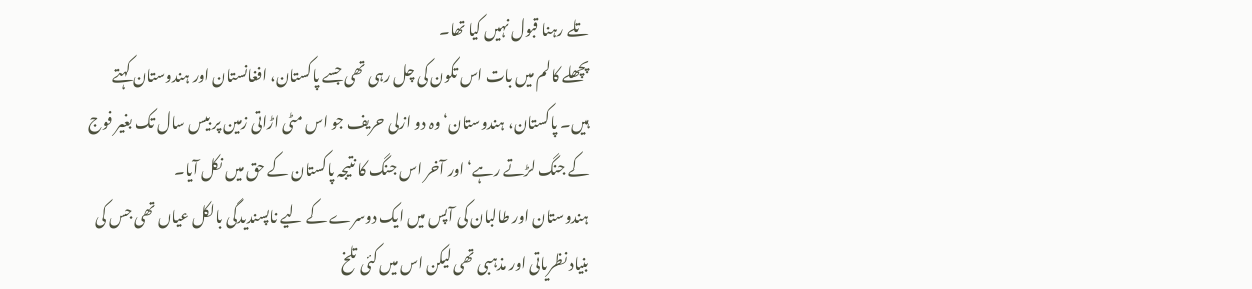تلے رہنا قبول نہیں کیا تھا۔
پچھلے کالم میں بات اس تکون کی چل رہی تھی جسے پاکستان، افغانستان اور ہندوستان کہتے ہیں۔ پاکستان، ہندوستان‘ وہ دو ازلی حریف جو اس مٹی اڑاتی زمین پر بیس سال تک بغیر فوج کے جنگ لڑتے رہے‘ اور آخر اس جنگ کا نتیجہ پاکستان کے حق میں نکل آیا۔
ہندوستان اور طالبان کی آپس میں ایک دوسرے کے لیے ناپسندیدگی بالکل عیاں تھی جس کی بنیاد نظریاتی اور مذہبی تھی لیکن اس میں کئی تلخ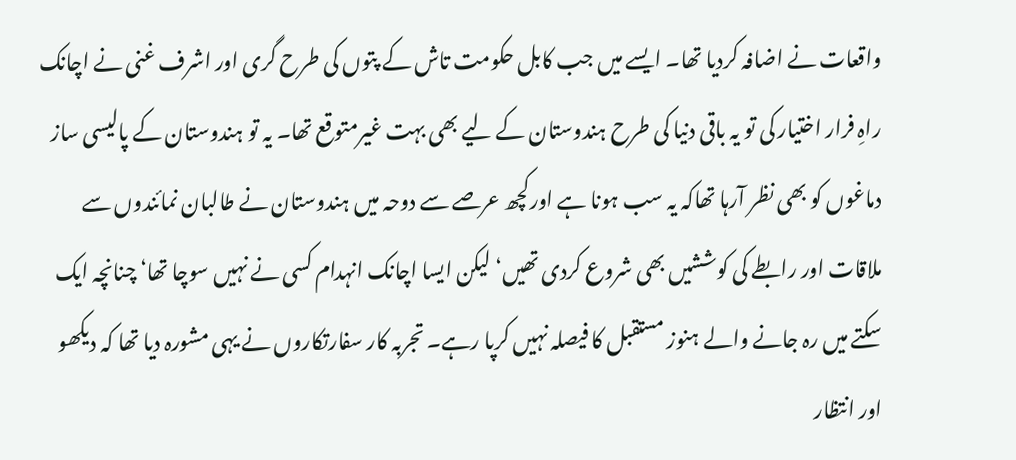واقعات نے اضافہ کردیا تھا۔ ایسے میں جب کابل حکومت تاش کے پتوں کی طرح گری اور اشرف غنی نے اچانک راہِ فرار اختیار کی تو یہ باقی دنیا کی طرح ہندوستان کے لیے بھی بہت غیرمتوقع تھا۔ یہ تو ہندوستان کے پالیسی ساز دماغوں کو بھی نظر آرہا تھاکہ یہ سب ہونا ہے اورکچھ عرصے سے دوحہ میں ہندوستان نے طالبان نمائندوں سے ملاقات اور رابطے کی کوششیں بھی شروع کردی تھیں‘ لیکن ایسا اچانک انہدام کسی نے نہیں سوچا تھا‘ چنانچہ ایک سکتے میں رہ جانے والے ہنوز مستقبل کا فیصلہ نہیں کرپا رہے۔ تجربہ کار سفارتکاروں نے یہی مشورہ دیا تھا کہ دیکھو اور انتظار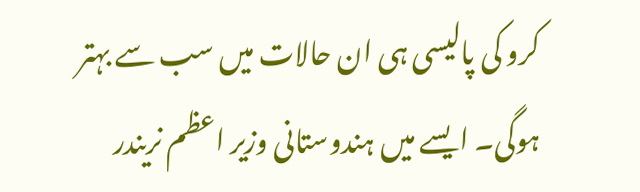کرو کی پالیسی ہی ان حالات میں سب سے بہتر ہوگی۔ ایسے میں ہندوستانی وزیر اعظم نریندر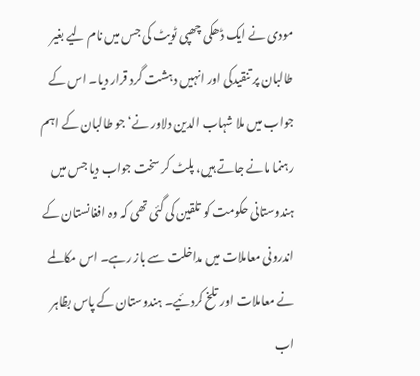مودی نے ایک ڈھکی چھپی ٹویٹ کی جس میں نام لیے بغیر طالبان پر تنقیدکی اور انہیں دہشت گرد قرار دیا۔ اس کے جواب میں ملا شہاب الدین دلاور نے‘ جو طالبان کے اہم رہنما مانے جاتے ہیں، پلٹ کر سخت جواب دیا جس میں ہندوستانی حکومت کو تلقین کی گئی تھی کہ وہ افغانستان کے اندرونی معاملات میں مداخلت سے باز رہے۔ اس مکالمے نے معاملات اور تلخ کردئیے۔ ہندوستان کے پاس بظاہر اب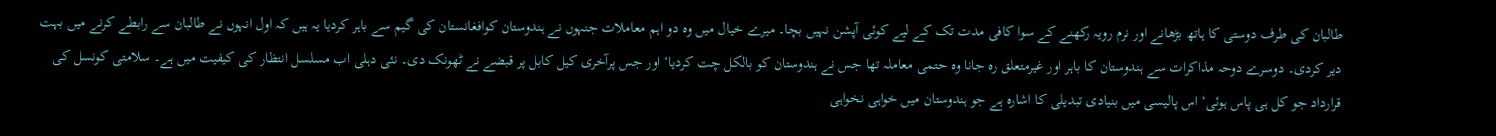طالبان کی طرف دوستی کا ہاتھ بڑھانے اور نرم رویہ رکھنے کے سوا کافی مدت تک کے لیے کوئی آپشن نہیں بچا۔ میرے خیال میں وہ دو اہم معاملات جنہوں نے ہندوستان کوافغانستان کی گیم سے باہر کردیا یہ ہیں کہ اول انہوں نے طالبان سے رابطے کرنے میں بہت دیر کردی۔ دوسرے دوحہ مذاکرات سے ہندوستان کا باہر اور غیرمتعلق رہ جانا وہ حتمی معاملہ تھا جس نے ہندوستان کو بالکل چت کردیا‘ اور جس پرآخری کیل کابل پر قبضے نے ٹھونک دی۔ نئی دہلی اب مسلسل انتظار کی کیفیت میں ہے۔ سلامتی کونسل کی قرارداد جو کل ہی پاس ہوئی‘ اس پالیسی میں بنیادی تبدیلی کا اشارہ ہے جو ہندوستان میں خواہی نخواہی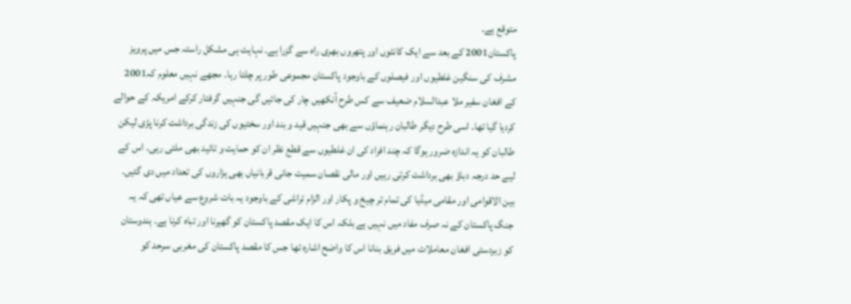متوقع ہے۔
پاکستان2001 کے بعد سے ایک کانٹوں اور پتھروں بھری راہ سے گزرا ہے۔ نہایت ہی مشکل راستہ جس میں پرویز مشرف کی سنگین غلطیوں اور فیصلوں کے باوجود پاکستان مجموعی طور پر چلتا رہا۔ مجھے نہیں معلوم کہ2001 کے افغان سفیر ملا عبدالسلام ضعیف سے کس طرح آنکھیں چار کی جائیں گی جنہیں گرفتار کرکے امریکہ کے حوالے کردیا گیا تھا۔ اسی طرح دیگر طالبان رہنماؤں سے بھی جنہیں قید و بند اور سختیوں کی زندگی برداشت کرنا پڑی لیکن طالبان کو یہ اندازہ ضرور ہوگا کہ چند افراد کی ان غلطیوں سے قطع نظر ان کو حمایت و تائید بھی ملتی رہی۔ اس کے لیے حد درجہ دباؤ بھی برداشت کرتی رہیں اور مالی نقصان سمیت جانی قربانیاں بھی ہزاروں کی تعداد میں دی گئیں۔
بین الاقوامی اور مقامی میڈیا کی تمام تر چیخ و پکار اور الزام تراشی کے باوجود یہ بات شروع سے عیاں تھی کہ یہ جنگ پاکستان کے نہ صرف مفاد میں نہیں ہے بلکہ اس کا ایک مقصد پاکستان کو گھیرنا اور تباہ کرنا ہے۔ ہندوستان کو زبردستی افغان معاملات میں فریق بنانا اس کا واضح اشارہ تھا جس کا مقصد پاکستان کی مغربی سرحد کو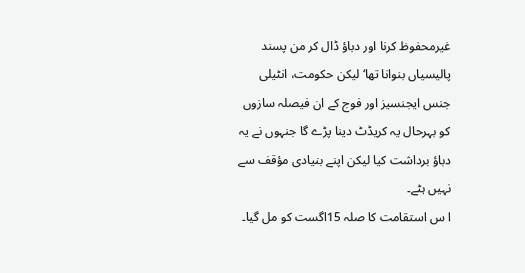غیرمحفوظ کرنا اور دباؤ ڈال کر من پسند پالیسیاں بنوانا تھا‘ لیکن حکومت، انٹیلی جنس ایجنسیز اور فوج کے ان فیصلہ سازوں کو بہرحال یہ کریڈٹ دینا پڑے گا جنہوں نے یہ دباؤ برداشت کیا لیکن اپنے بنیادی مؤقف سے نہیں ہٹے۔
ا س استقامت کا صلہ 15اگست کو مل گیا۔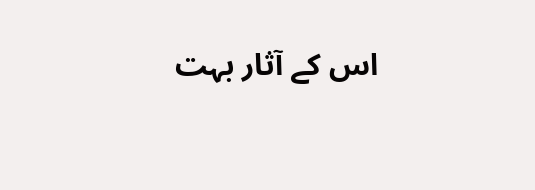اس کے آثار بہت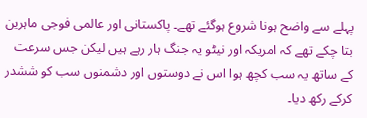پہلے سے واضح ہونا شروع ہوگئے تھے۔ پاکستانی اور عالمی فوجی ماہرین بتا چکے تھے کہ امریکہ اور نیٹو یہ جنگ ہار رہے ہیں لیکن جس سرعت کے ساتھ یہ سب کچھ ہوا اس نے دوستوں اور دشمنوں سب کو ششدر کرکے رکھ دیا۔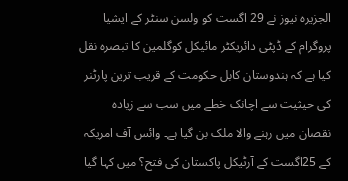الجزیرہ نیوز نے 29 اگست کو ولسن سنٹر کے ایشیا پروگرام کے ڈپٹی دائریکٹر مائیکل کوگلمین کا تبصرہ نقل کیا ہے کہ ہندوستان کابل حکومت کے قریب ترین پارٹنر کی حیثیت سے اچانک خطے میں سب سے زیادہ نقصان میں رہنے والا ملک بن گیا ہے۔ وائس آف امریکہ کے 25اگست کے آرٹیکل پاکستان کی فتح؟ میں کہا گیا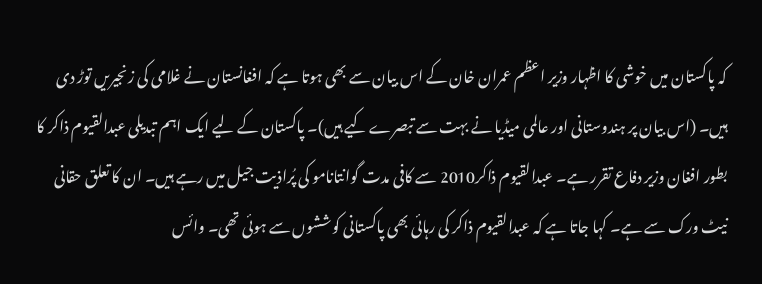کہ پاکستان میں خوشی کا اظہار وزیر اعظم عمران خان کے اس بیان سے بھی ہوتا ہے کہ افغانستان نے غلامی کی زنجیریں توڑ دی ہیں۔ (اس بیان پر ہندوستانی اور عالمی میڈیا نے بہت سے تبصرے کیے ہیں)۔ پاکستان کے لیے ایک اہم تبدیلی عبدالقیوم ذاکر کا بطور افغان وزیر دفاع تقرر ہے۔ عبدالقیوم ذاکر2010 سے کافی مدت گوانتانامو کی پُراذیت جیل میں رہے ہیں۔ ان کا تعلق حقانی نیٹ ورک سے ہے۔ کہا جاتا ہے کہ عبدالقیوم ذاکر کی رہائی بھی پاکستانی کوششوں سے ہوئی تھی۔ وائس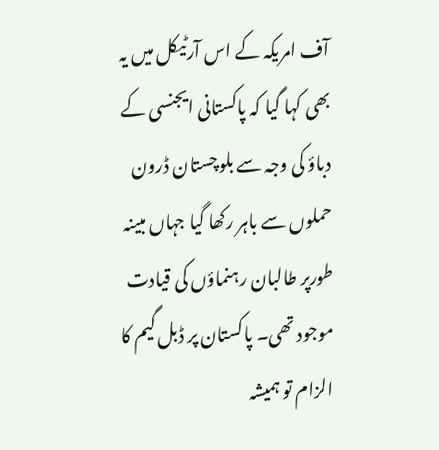آف امریکہ کے اس آرٹیکل میں یہ بھی کہا گیا کہ پاکستانی ایجنسی کے دباؤ کی وجہ سے بلوچستان ڈرون حملوں سے باہر رکھا گیا جہاں مبینہ طورپر طالبان رہنماؤں کی قیادت موجود تھی۔ پاکستان پر ڈبل گیم کا الزام تو ہمیشہ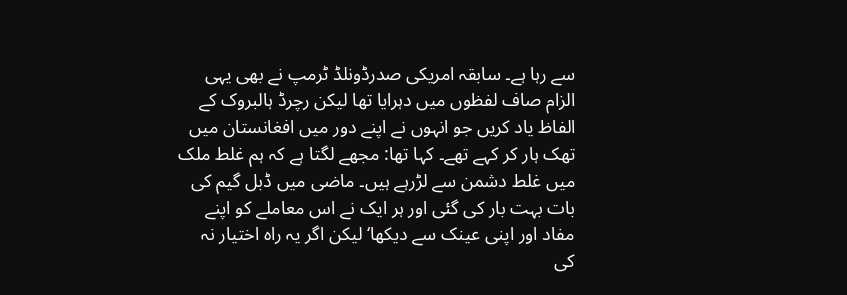سے رہا ہے۔ سابقہ امریکی صدرڈونلڈ ٹرمپ نے بھی یہی الزام صاف لفظوں میں دہرایا تھا لیکن رچرڈ ہالبروک کے الفاظ یاد کریں جو انہوں نے اپنے دور میں افغانستان میں تھک ہار کر کہے تھے۔ کہا تھا: مجھے لگتا ہے کہ ہم غلط ملک میں غلط دشمن سے لڑرہے ہیں۔ ماضی میں ڈبل گیم کی بات بہت بار کی گئی اور ہر ایک نے اس معاملے کو اپنے مفاد اور اپنی عینک سے دیکھا‘ لیکن اگر یہ راہ اختیار نہ کی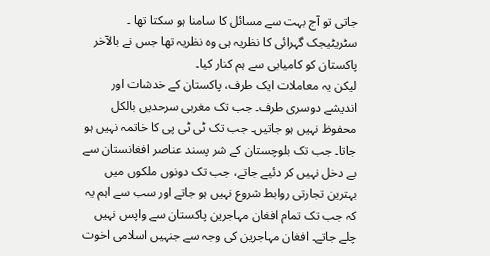جاتی تو آج بہت سے مسائل کا سامنا ہو سکتا تھا ۔ سٹریٹیجک گہرائی کا نظریہ ہی وہ نظریہ تھا جس نے بالآخر پاکستان کو کامیابی سے ہم کنار کیا۔
لیکن یہ معاملات ایک طرف، پاکستان کے خدشات اور اندیشے دوسری طرف۔ جب تک مغربی سرحدیں بالکل محفوظ نہیں ہو جاتیں۔ جب تک ٹی ٹی پی کا خاتمہ نہیں ہو جاتا۔ جب تک بلوچستان کے شر پسند عناصر افغانستان سے بے دخل نہیں کر دئیے جاتے، جب تک دونوں ملکوں میں بہترین تجارتی روابط شروع نہیں ہو جاتے اور سب سے اہم یہ کہ جب تک تمام افغان مہاجرین پاکستان سے واپس نہیں چلے جاتے۔ افغان مہاجرین کی وجہ سے جنہیں اسلامی اخوت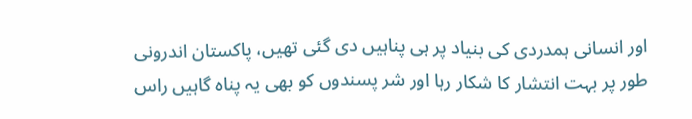اور انسانی ہمدردی کی بنیاد پر ہی پناہیں دی گئی تھیں، پاکستان اندرونی طور پر بہت انتشار کا شکار رہا اور شر پسندوں کو بھی یہ پناہ گاہیں راس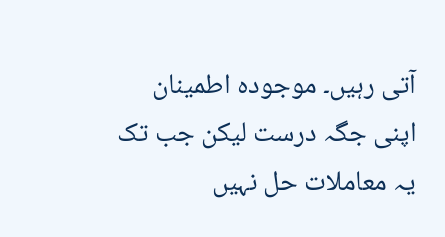آتی رہیں۔ موجودہ اطمینان اپنی جگہ درست لیکن جب تک یہ معاملات حل نہیں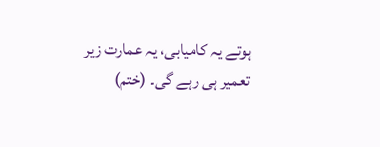ہوتے یہ کامیابی، یہ عمارت زیر تعمیر ہی رہے گی۔ (ختم)